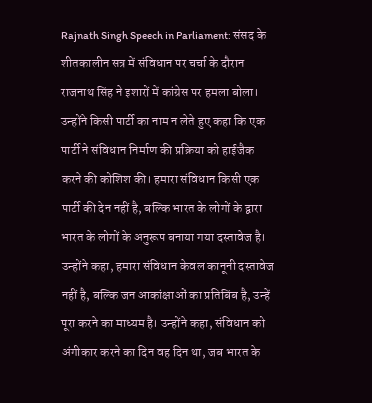Rajnath Singh Speech in Parliament: संसद के शीतकालीन सत्र में संविधान पर चर्चा के दौरान राजनाथ सिंह ने इशारों में कांग्रेस पर हमला बोला। उन्होंने किसी पार्टी का नाम न लेते हुए कहा कि एक पार्टी ने संविधान निर्माण की प्रक्रिया को हाईजैक करने की कोशिश की। हमारा संविधान किसी एक पार्टी की देन नहीं है, बल्कि भारत के लोगों के द्वारा भारत के लोगों के अनुरूप बनाया गया दस्तावेज है।
उन्होंने कहा, हमारा संविधान केवल कानूनी दस्तावेज नहीं है, बल्कि जन आकांक्षाओं का प्रतिबिंब है, उन्हें पूरा करने का माध्यम है। उन्होंने कहा, संविधान को अंगीकार करने का दिन वह दिन था, जब भारत के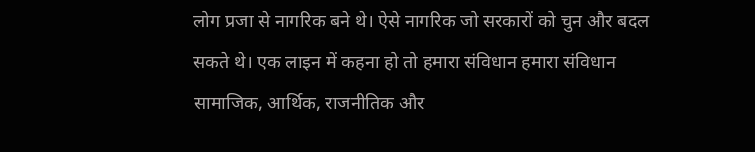लोग प्रजा से नागरिक बने थे। ऐसे नागरिक जो सरकारों को चुन और बदल सकते थे। एक लाइन में कहना हो तो हमारा संविधान हमारा संविधान सामाजिक, आर्थिक, राजनीतिक और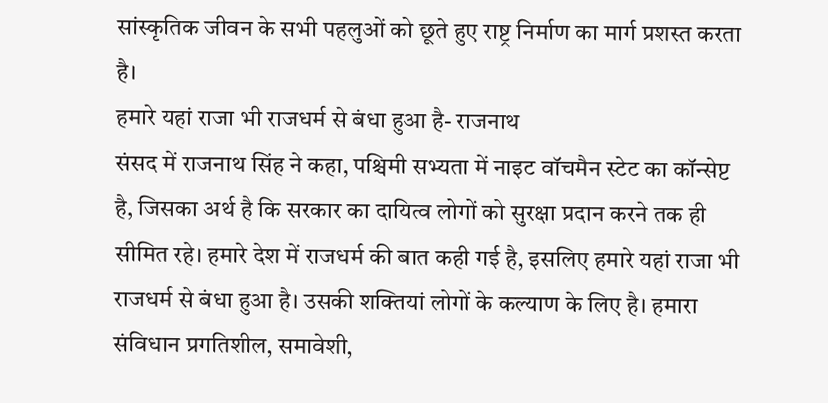सांस्कृतिक जीवन के सभी पहलुओं को छूते हुए राष्ट्र निर्माण का मार्ग प्रशस्त करता है।
हमारे यहां राजा भी राजधर्म से बंधा हुआ है- राजनाथ
संसद में राजनाथ सिंह ने कहा, पश्चिमी सभ्यता में नाइट वॉचमैन स्टेट का कॉन्सेप्ट है, जिसका अर्थ है कि सरकार का दायित्व लोगों को सुरक्षा प्रदान करने तक ही सीमित रहे। हमारे देश में राजधर्म की बात कही गई है, इसलिए हमारे यहां राजा भी राजधर्म से बंधा हुआ है। उसकी शक्तियां लोगों के कल्याण के लिए है। हमारा संविधान प्रगतिशील, समावेशी,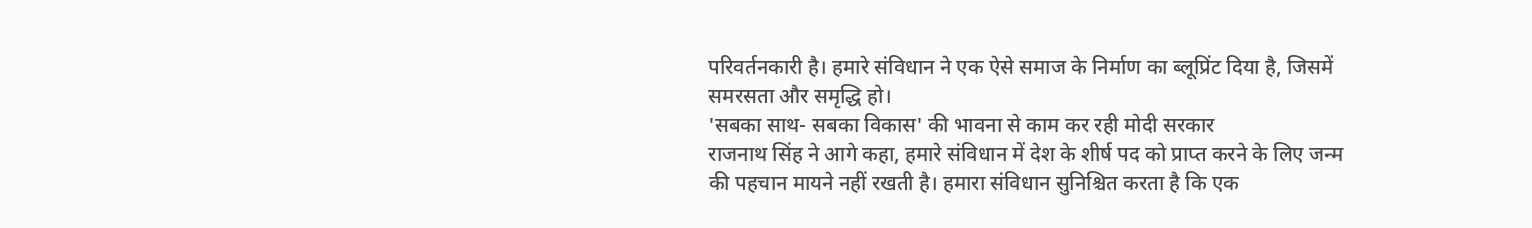परिवर्तनकारी है। हमारे संविधान ने एक ऐसे समाज के निर्माण का ब्लूप्रिंट दिया है, जिसमें समरसता और समृद्धि हो।
'सबका साथ- सबका विकास' की भावना से काम कर रही मोदी सरकार
राजनाथ सिंह ने आगे कहा, हमारे संविधान में देश के शीर्ष पद को प्राप्त करने के लिए जन्म की पहचान मायने नहीं रखती है। हमारा संविधान सुनिश्चित करता है कि एक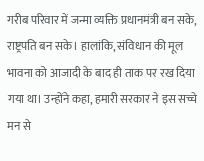गरीब परिवार में जन्मा व्यक्ति प्रधानमंत्री बन सके, राष्ट्रपति बन सके। हालांकि, संविधान की मूल भावना को आजादी के बाद ही ताक पर रख दिया गया था। उन्होंने कहा, हमारी सरकार ने इस सच्चे मन से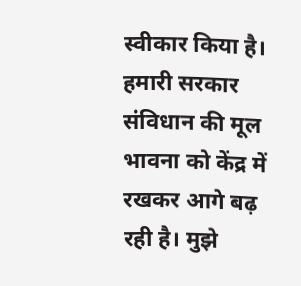स्वीकार किया है। हमारी सरकार संविधान की मूल भावना को केंद्र में रखकर आगे बढ़ रही है। मुझे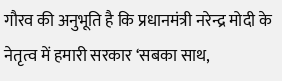गौरव की अनुभूति है कि प्रधानमंत्री नरेन्द्र मोदी के नेतृत्व में हमारी सरकार ‘सबका साथ,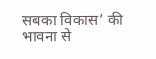सबका विकास’ की भावना से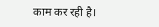काम कर रही है।